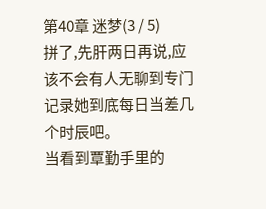第40章 迷梦(3 / 5)
拼了,先肝两日再说,应该不会有人无聊到专门记录她到底每日当差几个时辰吧。
当看到覃勤手里的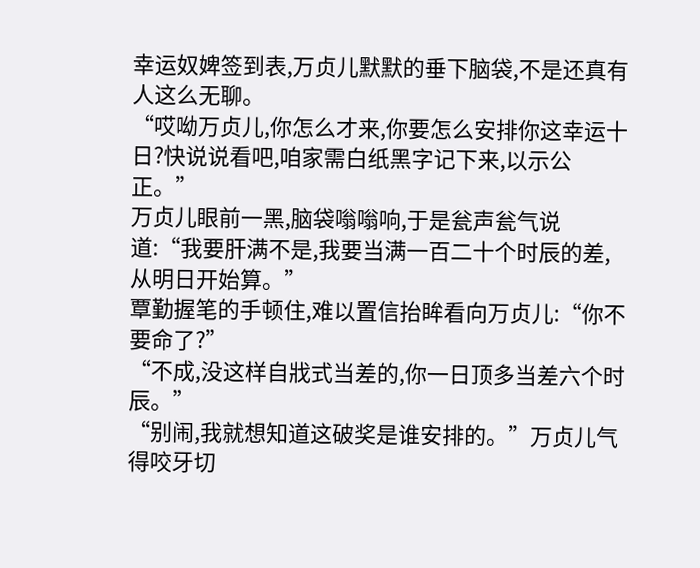幸运奴婢签到表,万贞儿默默的垂下脑袋,不是还真有人这么无聊。
“哎呦万贞儿,你怎么才来,你要怎么安排你这幸运十日?快说说看吧,咱家需白纸黑字记下来,以示公正。”
万贞儿眼前一黑,脑袋嗡嗡响,于是瓮声瓮气说道:“我要肝满不是,我要当满一百二十个时辰的差,从明日开始算。”
覃勤握笔的手顿住,难以置信抬眸看向万贞儿:“你不要命了?”
“不成,没这样自戕式当差的,你一日顶多当差六个时辰。”
“别闹,我就想知道这破奖是谁安排的。”万贞儿气得咬牙切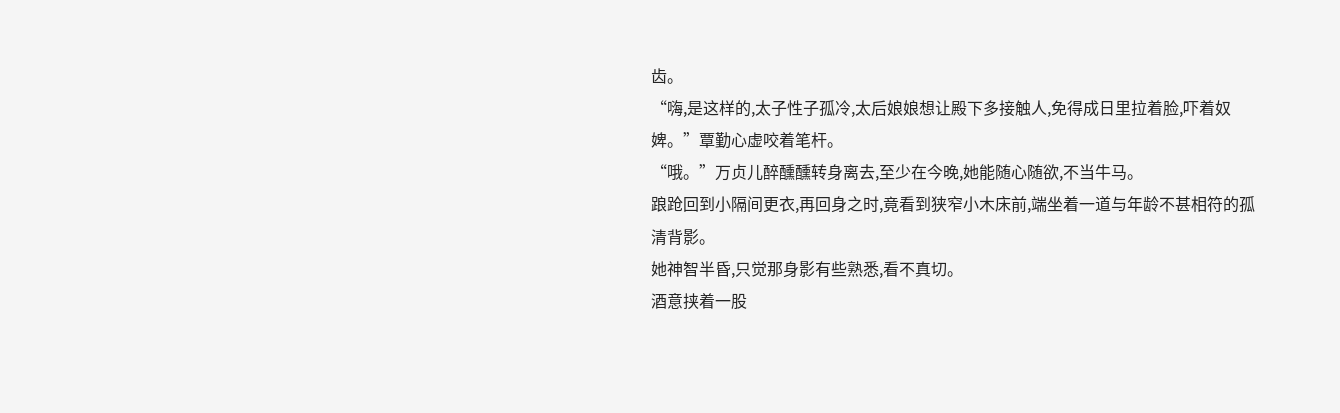齿。
“嗨,是这样的,太子性子孤冷,太后娘娘想让殿下多接触人,免得成日里拉着脸,吓着奴婢。”覃勤心虚咬着笔杆。
“哦。”万贞儿醉醺醺转身离去,至少在今晚,她能随心随欲,不当牛马。
踉跄回到小隔间更衣,再回身之时,竟看到狭窄小木床前,端坐着一道与年龄不甚相符的孤清背影。
她神智半昏,只觉那身影有些熟悉,看不真切。
酒意挟着一股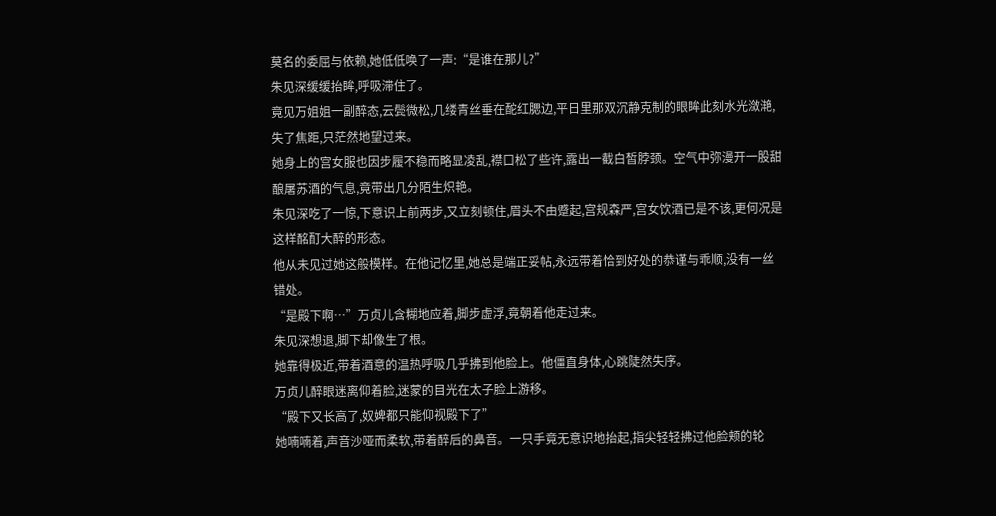莫名的委屈与依赖,她低低唤了一声:“是谁在那儿?”
朱见深缓缓抬眸,呼吸滞住了。
竟见万姐姐一副醉态,云鬓微松,几缕青丝垂在酡红腮边,平日里那双沉静克制的眼眸此刻水光潋滟,失了焦距,只茫然地望过来。
她身上的宫女服也因步履不稳而略显凌乱,襟口松了些许,露出一截白皙脖颈。空气中弥漫开一股甜酿屠苏酒的气息,竟带出几分陌生炽艳。
朱见深吃了一惊,下意识上前两步,又立刻顿住,眉头不由蹙起,宫规森严,宫女饮酒已是不该,更何况是这样酩酊大醉的形态。
他从未见过她这般模样。在他记忆里,她总是端正妥帖,永远带着恰到好处的恭谨与乖顺,没有一丝错处。
“是殿下啊…”万贞儿含糊地应着,脚步虚浮,竟朝着他走过来。
朱见深想退,脚下却像生了根。
她靠得极近,带着酒意的温热呼吸几乎拂到他脸上。他僵直身体,心跳陡然失序。
万贞儿醉眼迷离仰着脸,迷蒙的目光在太子脸上游移。
“殿下又长高了,奴婢都只能仰视殿下了”
她喃喃着,声音沙哑而柔软,带着醉后的鼻音。一只手竟无意识地抬起,指尖轻轻拂过他脸颊的轮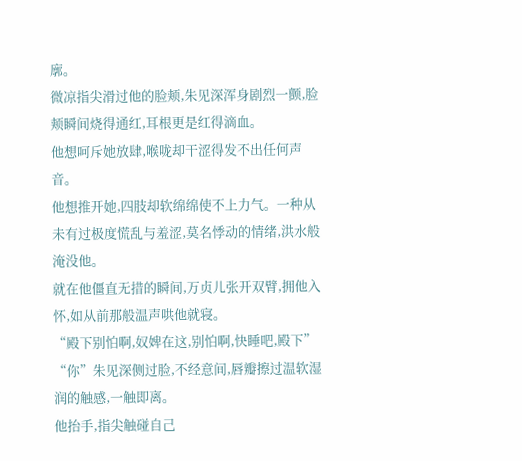廓。
微凉指尖滑过他的脸颊,朱见深浑身剧烈一颤,脸颊瞬间烧得通红,耳根更是红得滴血。
他想呵斥她放肆,喉咙却干涩得发不出任何声音。
他想推开她,四肢却软绵绵使不上力气。一种从未有过极度慌乱与羞涩,莫名悸动的情绪,洪水般淹没他。
就在他僵直无措的瞬间,万贞儿张开双臂,拥他入怀,如从前那般温声哄他就寝。
“殿下别怕啊,奴婢在这,别怕啊,快睡吧,殿下”
“你”朱见深侧过脸,不经意间,唇瓣擦过温软湿润的触感,一触即离。
他抬手,指尖触碰自己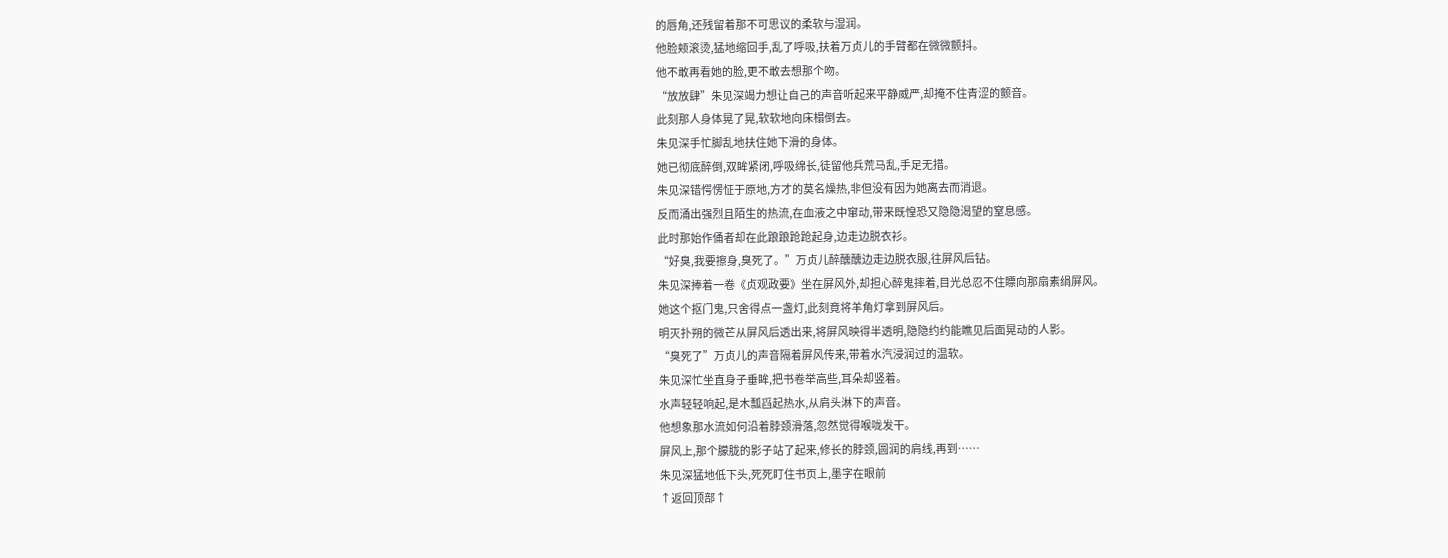的唇角,还残留着那不可思议的柔软与湿润。
他脸颊滚烫,猛地缩回手,乱了呼吸,扶着万贞儿的手臂都在微微颤抖。
他不敢再看她的脸,更不敢去想那个吻。
“放放肆”朱见深竭力想让自己的声音听起来平静威严,却掩不住青涩的颤音。
此刻那人身体晃了晃,软软地向床榻倒去。
朱见深手忙脚乱地扶住她下滑的身体。
她已彻底醉倒,双眸紧闭,呼吸绵长,徒留他兵荒马乱,手足无措。
朱见深错愕愣怔于原地,方才的莫名燥热,非但没有因为她离去而消退。
反而涌出强烈且陌生的热流,在血液之中窜动,带来既惶恐又隐隐渴望的窒息感。
此时那始作俑者却在此踉踉跄跄起身,边走边脱衣衫。
“好臭,我要擦身,臭死了。”万贞儿醉醺醺边走边脱衣服,往屏风后钻。
朱见深捧着一卷《贞观政要》坐在屏风外,却担心醉鬼摔着,目光总忍不住瞟向那扇素绢屏风。
她这个抠门鬼,只舍得点一盏灯,此刻竟将羊角灯拿到屏风后。
明灭扑朔的微芒从屏风后透出来,将屏风映得半透明,隐隐约约能瞧见后面晃动的人影。
“臭死了”万贞儿的声音隔着屏风传来,带着水汽浸润过的温软。
朱见深忙坐直身子垂眸,把书卷举高些,耳朵却竖着。
水声轻轻响起,是木瓢舀起热水,从肩头淋下的声音。
他想象那水流如何沿着脖颈滑落,忽然觉得喉咙发干。
屏风上,那个朦胧的影子站了起来,修长的脖颈,圆润的肩线,再到……
朱见深猛地低下头,死死盯住书页上,墨字在眼前
↑返回顶部↑